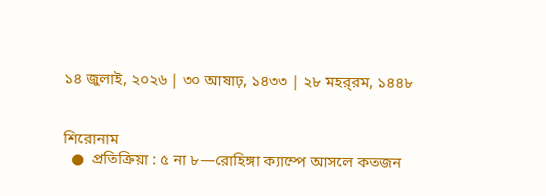১৪ জুলাই, ২০২৬ | ৩০ আষাঢ়, ১৪৩৩ | ২৮ মহর্‌রম, ১৪৪৮


শিরোনাম
  ●  প্রতিক্রিয়া : ৫ না ৮—রোহিঙ্গা ক্যাম্পে আসলে কতজন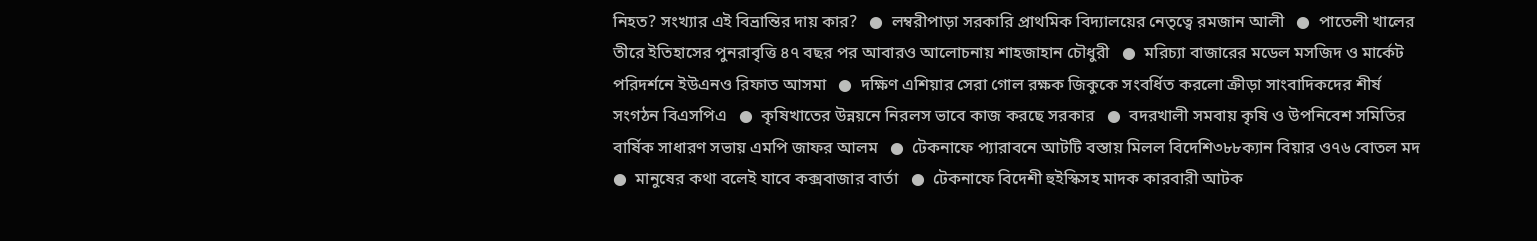নিহত? সংখ্যার এই বিভ্রান্তির দায় কার?   ●  লম্বরীপাড়া সরকারি প্রাথমিক বিদ্যালয়ের নেতৃত্বে রমজান আলী   ●  পাতেলী খালের তীরে ইতিহাসের পুনরাবৃত্তি ৪৭ বছর পর আবারও আলোচনায় শাহজাহান চৌধুরী   ●  মরিচ্যা বাজারের মডেল মসজিদ ও মার্কেট পরিদর্শনে ইউএনও রিফাত আসমা   ●  দক্ষিণ এশিয়ার সেরা গোল রক্ষক জিকুকে সংবর্ধিত করলো ক্রীড়া সাংবাদিকদের শীর্ষ সংগঠন বিএসপিএ   ●  কৃষিখাতের উন্নয়নে নিরলস ভাবে কাজ করছে সরকার   ●  বদরখালী সমবায় কৃষি ও উপনিবেশ সমিতির বার্ষিক সাধারণ সভায় এমপি জাফর আলম   ●  টেকনাফে প্যারাবনে আটটি বস্তায় মিলল বিদেশি৩৮৮ক্যান বিয়ার ও৭৬ বোতল মদ   ●  মানুষের কথা বলেই যাবে কক্সবাজার বার্তা   ●  টেকনাফে বিদেশী হুইস্কিসহ মাদক কারবারী আটক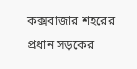কক্সবাজার শহরের প্রধান সড়কের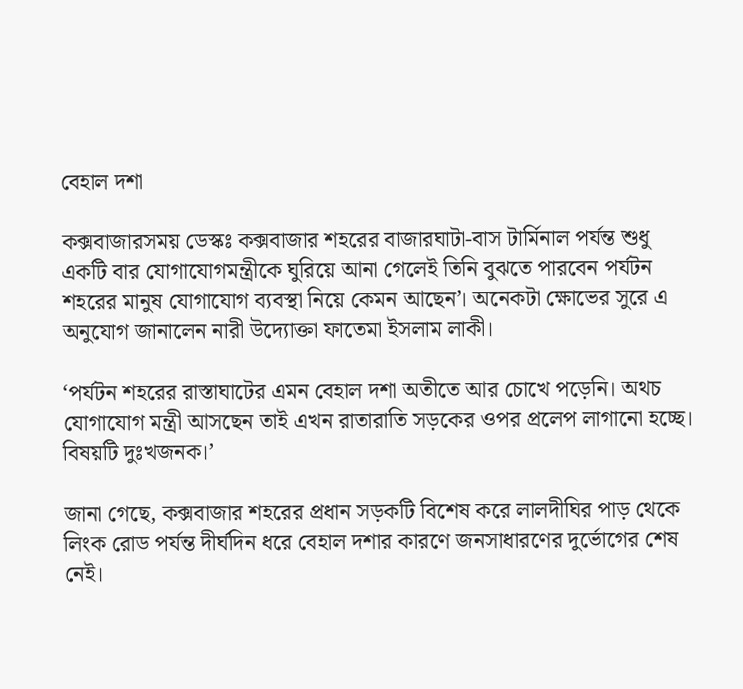বেহাল দশা

কক্সবাজারসময় ডেস্কঃ কক্সবাজার শহরের বাজারঘাটা-বাস টার্মিনাল পর্যন্ত শুধু একটি বার যোগাযোগমন্ত্রীকে ঘুরিয়ে আনা গেলেই তিনি বুঝতে পারবেন পর্যটন শহরের মানুষ যোগাযোগ ব্যবস্থা নিয়ে কেমন আছেন’। অনেকটা ক্ষোভের সুরে এ অনুযোগ জানালেন নারী উদ্যোক্তা ফাতেমা ইসলাম লাকী।

‘পর্যটন শহরের রাস্তাঘাটের এমন বেহাল দশা অতীতে আর চোখে পড়েনি। অথচ যোগাযোগ মন্ত্রী আসছেন তাই এখন রাতারাতি সড়কের ওপর প্রলেপ লাগানো হচ্ছে। বিষয়টি দুঃখজনক।’

জানা গেছে, কক্সবাজার শহরের প্রধান সড়কটি বিশেষ করে লালদীঘির পাড় থেকে লিংক রোড পর্যন্ত দীর্ঘদিন ধরে বেহাল দশার কারণে জনসাধারণের দুর্ভোগের শেষ নেই।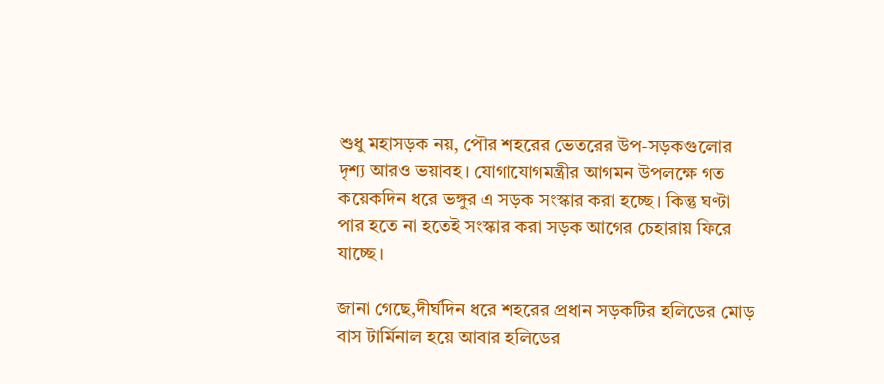শুধু মহাসড়ক নয়, পৌর শহরের ভেতরের উপ-সড়কগুলোর দৃশ্য আরও ভয়াবহ। যোগাযোগমন্ত্রীর আগমন উপলক্ষে গত কয়েকদিন ধরে ভঙ্গুর এ সড়ক সংস্কার করা হচ্ছে। কিন্তু ঘণ্টা পার হতে না হতেই সংস্কার করা সড়ক আগের চেহারায় ফিরে যাচ্ছে।

জানা গেছে,দীর্ঘদিন ধরে শহরের প্রধান সড়কটির হলিডের মোড় বাস টার্মিনাল হয়ে আবার হলিডের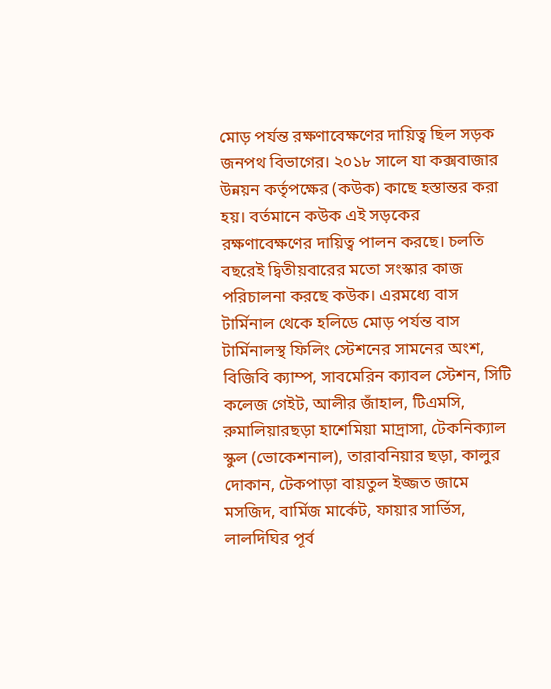মোড় পর্যন্ত রক্ষণাবেক্ষণের দায়িত্ব ছিল সড়ক জনপথ বিভাগের। ২০১৮ সালে যা কক্সবাজার উন্নয়ন কর্তৃপক্ষের (কউক) কাছে হস্তান্তর করা হয়। বর্তমানে কউক এই সড়কের রক্ষণাবেক্ষণের দায়িত্ব পালন করছে। চলতি বছরেই দ্বিতীয়বারের মতো সংস্কার কাজ পরিচালনা করছে কউক। এরমধ্যে বাস টার্মিনাল থেকে হলিডে মোড় পর্যন্ত বাস টার্মিনালস্থ ফিলিং স্টেশনের সামনের অংশ, বিজিবি ক্যাম্প, সাবমেরিন ক্যাবল স্টেশন, সিটি কলেজ গেইট, আলীর জাঁহাল, টিএমসি, রুমালিয়ারছড়া হাশেমিয়া মাদ্রাসা, টেকনিক্যাল স্কুল (ভোকেশনাল), তারাবনিয়ার ছড়া, কালুর দোকান, টেকপাড়া বায়তুল ইজ্জত জামে মসজিদ, বার্মিজ মার্কেট, ফায়ার সার্ভিস, লালদিঘির পূর্ব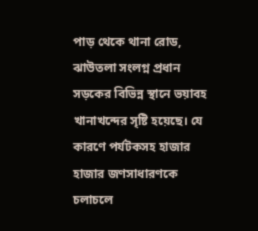পাড় থেকে থানা রোড, ঝাউতলা সংলগ্ন প্রধান সড়কের বিভিন্ন স্থানে ভয়াবহ খানাখন্দের সৃষ্টি হয়েছে। যে কারণে পর্যটকসহ হাজার হাজার জণসাধারণকে চলাচলে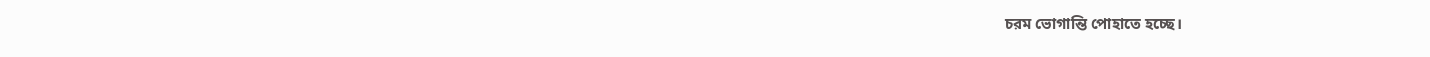চরম ভোগান্তি পোহাতে হচ্ছে।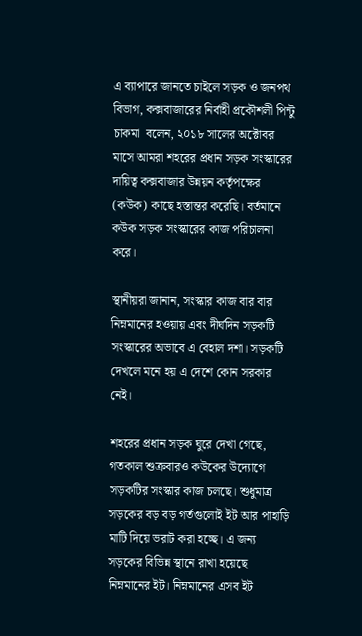এ ব্যাপারে জানতে চাইলে সড়ক ও জনপথ বিভাগ, কক্সবাজারের নির্বাহী প্রকৌশলী পিন্টু চাকমা  বলেন, ২০১৮ সালের অক্টোবর মাসে আমরা শহরের প্রধান সড়ক সংস্কারের দায়িত্ব কক্সবাজার উন্নয়ন কর্তৃপক্ষের (কউক) কাছে হস্তান্তর করেছি। বর্তমানে কউক সড়ক সংস্কারের কাজ পরিচালনা করে।

স্থানীয়রা জানান, সংস্কার কাজ বার বার নিম্নমানের হওয়ায় এবং দীর্ঘদিন সড়কটি সংস্কারের অভাবে এ বেহাল দশা। সড়কটি দেখলে মনে হয় এ দেশে কোন সরকার নেই।

শহরের প্রধান সড়ক ঘুরে দেখা গেছে, গতকাল শুক্রবারও কউকের উদ্যোগে সড়কটির সংস্কার কাজ চলছে। শুধুমাত্র সড়কের বড় বড় গর্তগুলোই ইট আর পাহাড়ি মাটি দিয়ে ভরাট করা হচ্ছে। এ জন্য সড়কের বিভিন্ন স্থানে রাখা হয়েছে নিম্নমানের ইট। নিম্নমানের এসব ইট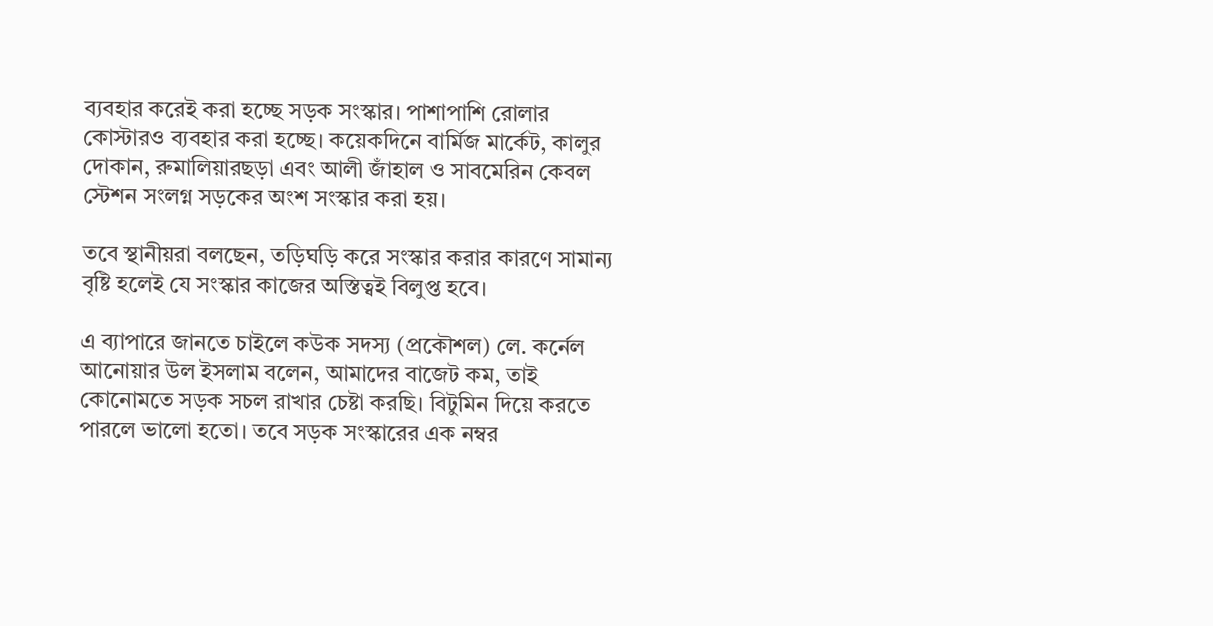ব্যবহার করেই করা হচ্ছে সড়ক সংস্কার। পাশাপাশি রোলার কোস্টারও ব্যবহার করা হচ্ছে। কয়েকদিনে বার্মিজ মার্কেট, কালুর দোকান, রুমালিয়ারছড়া এবং আলী জাঁহাল ও সাবমেরিন কেবল স্টেশন সংলগ্ন সড়কের অংশ সংস্কার করা হয়।

তবে স্থানীয়রা বলছেন, তড়িঘড়ি করে সংস্কার করার কারণে সামান্য বৃষ্টি হলেই যে সংস্কার কাজের অস্তিত্বই বিলুপ্ত হবে।

এ ব্যাপারে জানতে চাইলে কউক সদস্য (প্রকৌশল) লে. কর্নেল আনোয়ার উল ইসলাম বলেন, আমাদের বাজেট কম, তাই কোনোমতে সড়ক সচল রাখার চেষ্টা করছি। বিটুমিন দিয়ে করতে পারলে ভালো হতো। তবে সড়ক সংস্কারের এক নম্বর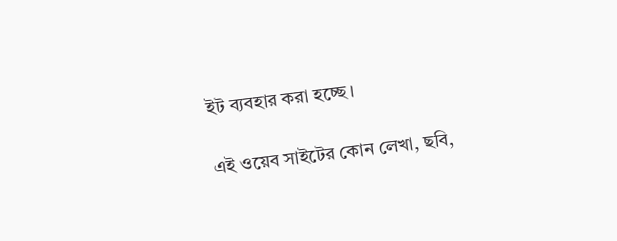ইট ব্যবহার করা হচ্ছে।

এই ওয়েব সাইটের কোন লেখা, ছবি,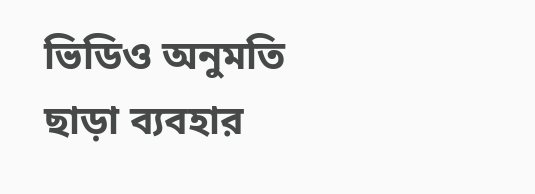ভিডিও অনুমতি ছাড়া ব্যবহার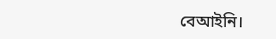বেআইনি।